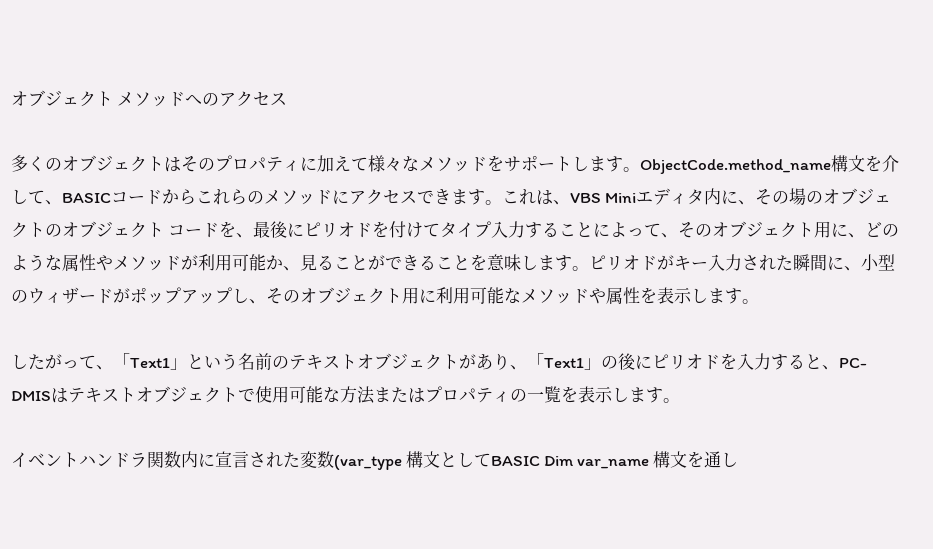オブジェクト メソッドへのアクセス

多くのオブジェクトはそのプロパティに加えて様々なメソッドをサポートします。ObjectCode.method_name構文を介して、BASICコードからこれらのメソッドにアクセスできます。これは、VBS Miniエディタ内に、その場のオブジェクトのオブジェクト コードを、最後にピリオドを付けてタイプ入力することによって、そのオブジェクト用に、どのような属性やメソッドが利用可能か、見ることができることを意味します。ピリオドがキー入力された瞬間に、小型のウィザードがポップアップし、そのオブジェクト用に利用可能なメソッドや属性を表示します。

したがって、「Text1」という名前のテキストオブジェクトがあり、「Text1」の後にピリオドを入力すると、PC-DMISはテキストオブジェクトで使用可能な方法またはプロパティの一覧を表示します。

イベントハンドラ関数内に宣言された変数(var_type 構文としてBASIC Dim var_name 構文を通し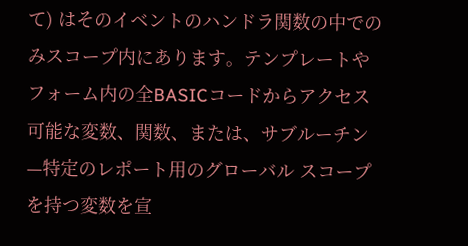て) はそのイベントのハンドラ関数の中でのみスコープ内にあります。テンプレートやフォーム内の全BASICコードからアクセス可能な変数、関数、または、サブルーチン—特定のレポート用のグローバル スコープを持つ変数を宣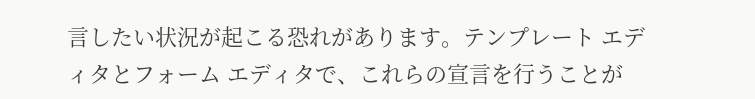言したい状況が起こる恐れがあります。テンプレート エディタとフォーム エディタで、これらの宣言を行うことが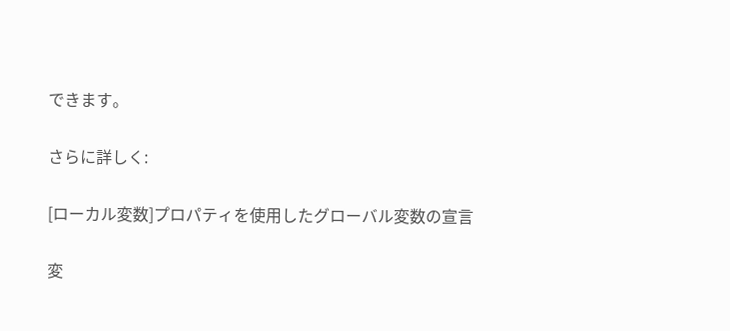できます。

さらに詳しく:

[ローカル変数]プロパティを使用したグローバル変数の宣言

変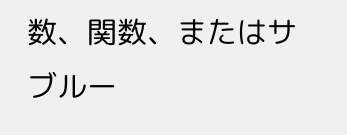数、関数、またはサブルー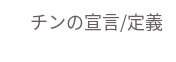チンの宣言/定義